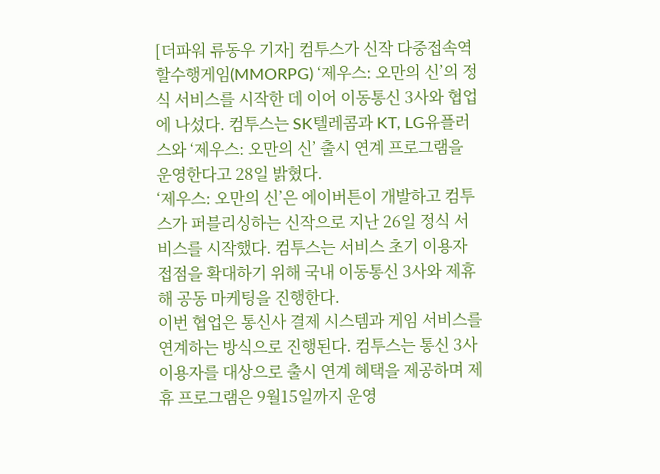[더파워 류동우 기자] 컴투스가 신작 다중접속역할수행게임(MMORPG) ‘제우스: 오만의 신’의 정식 서비스를 시작한 데 이어 이동통신 3사와 협업에 나섰다. 컴투스는 SK텔레콤과 KT, LG유플러스와 ‘제우스: 오만의 신’ 출시 연계 프로그램을 운영한다고 28일 밝혔다.
‘제우스: 오만의 신’은 에이버튼이 개발하고 컴투스가 퍼블리싱하는 신작으로 지난 26일 정식 서비스를 시작했다. 컴투스는 서비스 초기 이용자 접점을 확대하기 위해 국내 이동통신 3사와 제휴해 공동 마케팅을 진행한다.
이번 협업은 통신사 결제 시스템과 게임 서비스를 연계하는 방식으로 진행된다. 컴투스는 통신 3사 이용자를 대상으로 출시 연계 혜택을 제공하며 제휴 프로그램은 9월15일까지 운영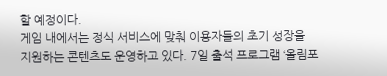할 예정이다.
게임 내에서는 정식 서비스에 맞춰 이용자들의 초기 성장을 지원하는 콘텐츠도 운영하고 있다. 7일 출석 프로그램 ‘올림포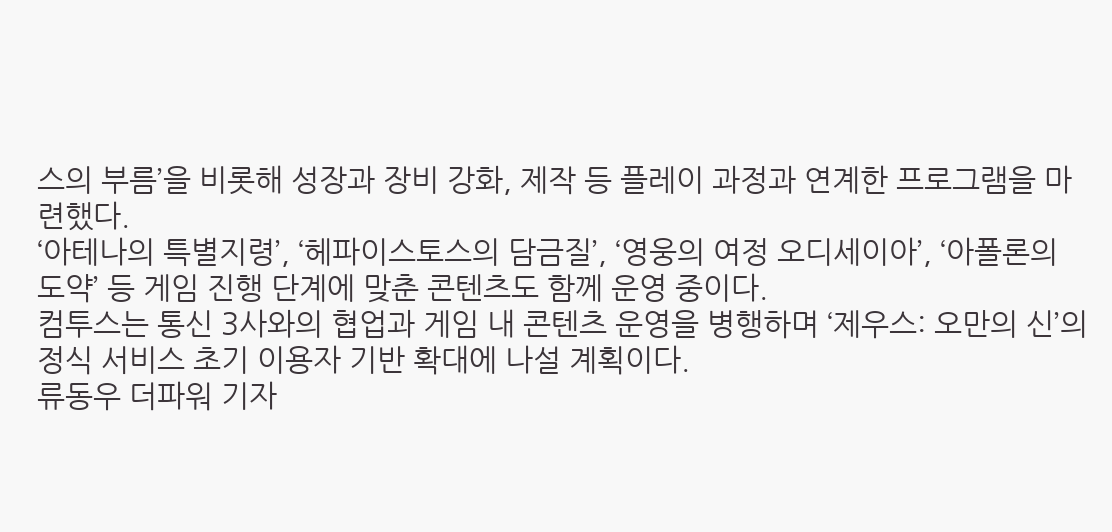스의 부름’을 비롯해 성장과 장비 강화, 제작 등 플레이 과정과 연계한 프로그램을 마련했다.
‘아테나의 특별지령’, ‘헤파이스토스의 담금질’, ‘영웅의 여정 오디세이아’, ‘아폴론의 도약’ 등 게임 진행 단계에 맞춘 콘텐츠도 함께 운영 중이다.
컴투스는 통신 3사와의 협업과 게임 내 콘텐츠 운영을 병행하며 ‘제우스: 오만의 신’의 정식 서비스 초기 이용자 기반 확대에 나설 계획이다.
류동우 더파워 기자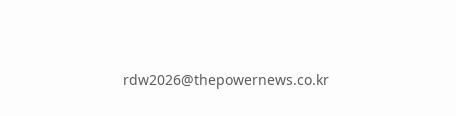rdw2026@thepowernews.co.kr